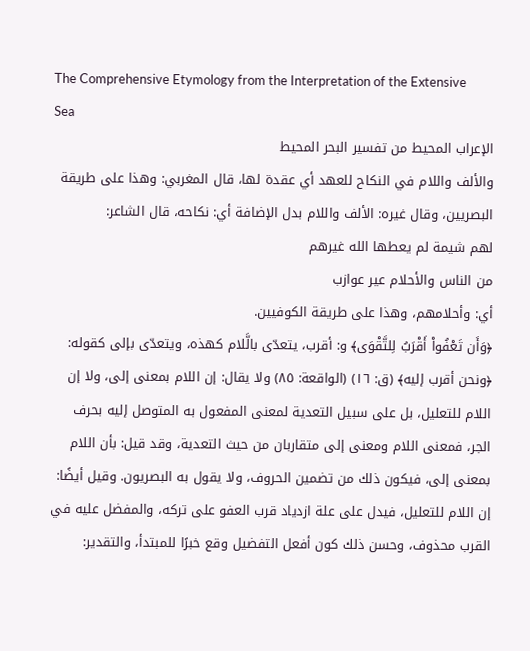The Comprehensive Etymology from the Interpretation of the Extensive Sea
الإعراب المحيط من تفسير البحر المحيط
والألف واللام في النكاح للعهد أي عقدة لها، قال المغربي: وهذا على طريقة البصريين، وقال غيره: الألف واللام بدل الإضافة أي: نكاحه، قال الشاعر:
لهم شيمة لم يعطها الله غيرهم
من الناس والأحلام عير عوازب
أي: وأحلامهم، وهذا على طريقة الكوفيين.
﴿وَأَن تَعْفُواْ أَقْرَبُ لِلتَّقْوَى﴾ و: أقرب، يتعدّى بالَّلام كهذه، ويتعدّى بإلى كقوله: ﴿ونحن أقرب إليه﴾ (ق: ١٦) (الواقعة: ٨٥) ولا يقال: إن اللام بمعنى إلى، ولا إن اللام للتعليل، بل على سبيل التعدية لمعنى المفعول به المتوصل إليه بحرف الجر، فمعنى اللام ومعنى إلى متقاربان من حيث التعدية، وقد قيل: بأن اللام بمعنى إلى، فيكون ذلك من تضمين الحروف، ولا يقول به البصريون. وقيل أيضًا: إن اللام للتعليل، فيدل على علة ازدياد قرب العفو على تركه، والمفضل عليه في القرب محذوف، وحسن ذلك كون أفعل التفضيل وقع خبرًا للمبتدأ، والتقدير: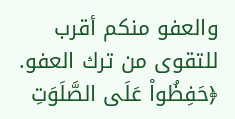والعفو منكم أقرب للتقوى من ترك العفو.
﴿حَفِظُواْ عَلَى الصَّلَوَتِ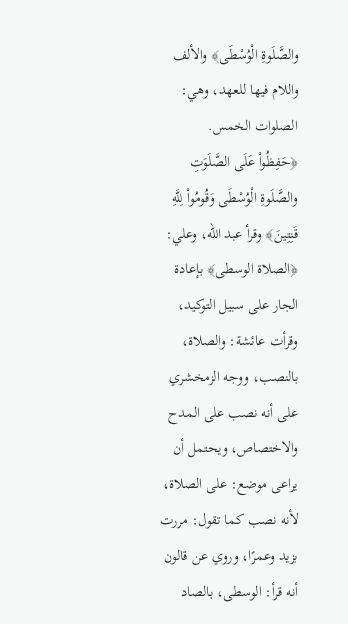والصَّلَوةِ الْوُسْطَى﴾ والألف واللام فيها للعهد، وهي: الصلوات الخمس.
﴿حَفِظُواْ عَلَى الصَّلَوَتِ والصَّلَوةِ الْوُسْطَى وَقُومُواْ لِلَّهِ قَنِتِينَ﴾ وقرأ عبد الله، وعلي: ﴿الصلاة الوسطى﴾ بإعادة الجار على سبيل التوكيد، وقرأت عائشة: والصلاة، بالنصب، ووجه الزمخشري على أنه نصب على المدح والاختصاص، ويحتمل أن يراعى موضع: على الصلاة، لأنه نصب كما تقول: مررت بزيد وعمرًا، وروي عن قالون أنه قرأ: الوسطى، بالصاد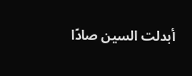أبدلت السين صادًا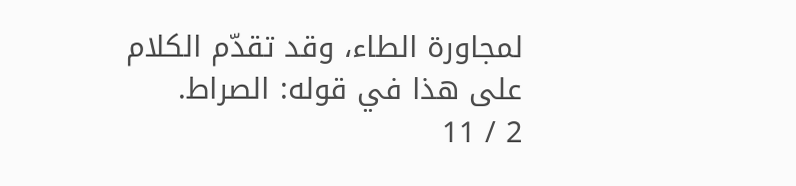لمجاورة الطاء، وقد تقدّم الكلام على هذا في قوله: الصراط.
2 / 11